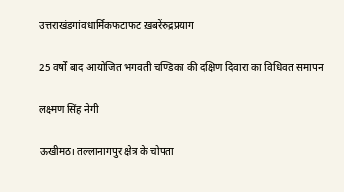उत्तराखंडगांवधार्मिकफटाफट ख़बरेंरुद्रप्रयाग

25 वर्षों बाद आयोजित भगवती चण्डिका की दक्षिण दिवारा का विधिवत समापन

लक्ष्मण सिंह नेगी

ऊखीमठ। तल्लानागपुर क्षेत्र के चोपता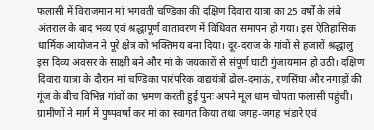फलासी में विराजमान मां भगवती चण्डिका की दक्षिण दिवारा यात्रा का 25 वर्षों के लंबे अंतराल के बाद भव्य एवं श्रद्धापूर्ण वातावरण में विधिवत समापन हो गया। इस ऐतिहासिक धार्मिक आयोजन ने पूरे क्षेत्र को भक्तिमय बना दिया। दूर-दराज के गांवों से हजारों श्रद्धालु इस दिव्य अवसर के साक्षी बने और मां के जयकारों से संपूर्ण घाटी गुंजायमान हो उठी। दक्षिण दिवारा यात्रा के दौरान मां चण्डिका पारंपरिक वाद्ययंत्रों ढोल-दमाऊं, रणसिंघा और नगाड़ों की गूंज के बीच विभिन्न गांवों का भ्रमण करती हुई पुनः अपने मूल धाम चोपता फलासी पहुंची। ग्रामीणों ने मार्ग में पुष्पवर्षा कर मां का स्वागत किया तथा जगह-जगह भंडारे एवं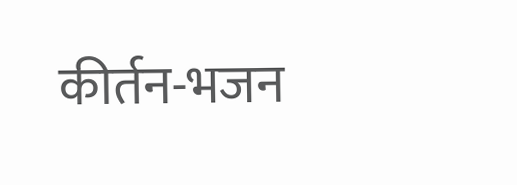कीर्तन-भजन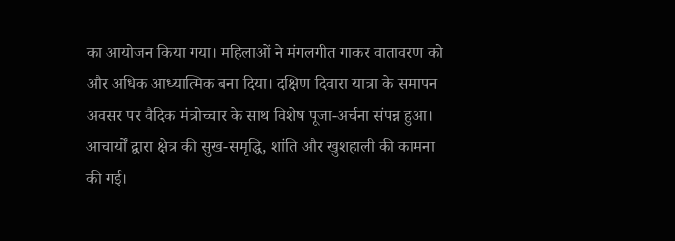का आयोजन किया गया। महिलाओं ने मंगलगीत गाकर वातावरण को और अधिक आध्यात्मिक बना दिया। दक्षिण दिवारा यात्रा के समापन अवसर पर वैदिक मंत्रोच्चार के साथ विशेष पूजा-अर्चना संपन्न हुआ। आचार्यों द्वारा क्षेत्र की सुख-समृद्धि, शांति और खुशहाली की कामना की गई।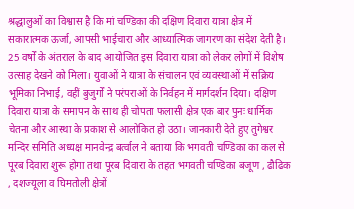श्रद्धालुओं का विश्वास है कि मां चण्डिका की दक्षिण दिवारा यात्रा क्षेत्र में सकारात्मक ऊर्जा, आपसी भाईचारा और आध्यात्मिक जागरण का संदेश देती है। 25 वर्षों के अंतराल के बाद आयोजित इस दिवारा यात्रा को लेकर लोगों में विशेष उत्साह देखने को मिला। युवाओं ने यात्रा के संचालन एवं व्यवस्थाओं में सक्रिय भूमिका निभाई, वहीं बुजुर्गों ने परंपराओं के निर्वहन में मार्गदर्शन दिया। दक्षिण दिवारा यात्रा के समापन के साथ ही चोपता फलासी क्षेत्र एक बार पुनः धार्मिक चेतना और आस्था के प्रकाश से आलोकित हो उठा। जानकारी देते हुए तुगेश्वर मन्दिर समिति अध्यक्ष मानवेन्द्र बर्त्वाल ने बताया कि भगवती चण्डिका का कल से पूरब दिवारा शुरू होगा तथा पूरब दिवारा के तहत भगवती चण्डिका बजूण , ढौढिक , दशज्यूला व घिमतोली क्षेत्रों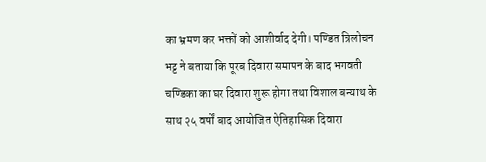का भ्रमण कर भक्तों को आशीर्वाद देगी। पण्डित त्रिलोचन भट्ट ने बताया कि पूरब दिवारा समापन के बाद भगवती चण्डिका का घर दिवारा शुरू होगा तथा विशाल बन्याथ के साथ २५ वर्षों बाद आयोजित ऐतिहासिक दिवारा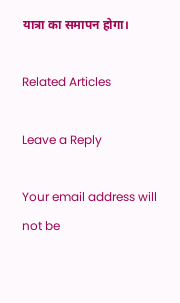यात्रा का समापन होगा।

Related Articles

Leave a Reply

Your email address will not be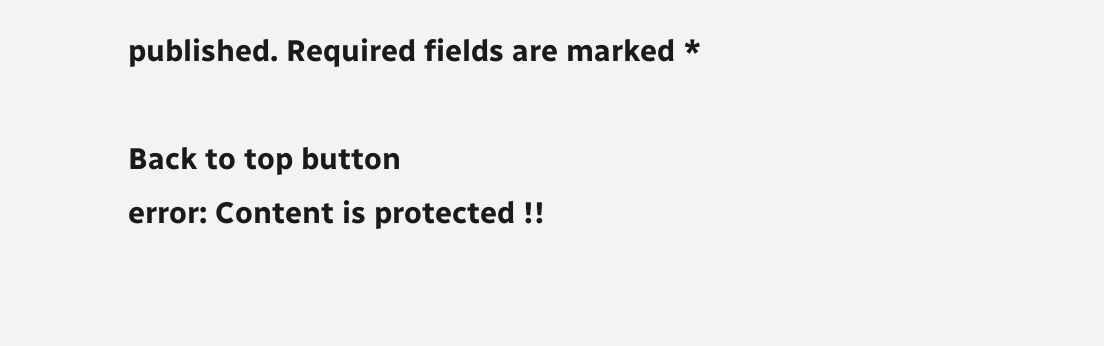published. Required fields are marked *

Back to top button
error: Content is protected !!